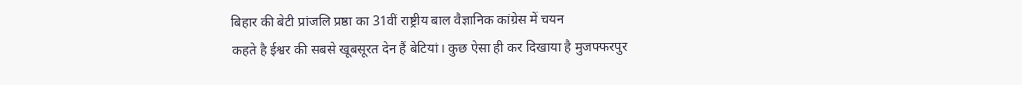बिहार की बेटी प्रांजलि प्रष्ठा का 31वीं राष्ट्रीय बाल वैज्ञानिक कांग्रेस में चयन
कहते है ईश्वर की सबसे खूबसूरत देन हैं बेटियां। कुछ ऐसा ही कर दिखाया है मुजफ्फरपुर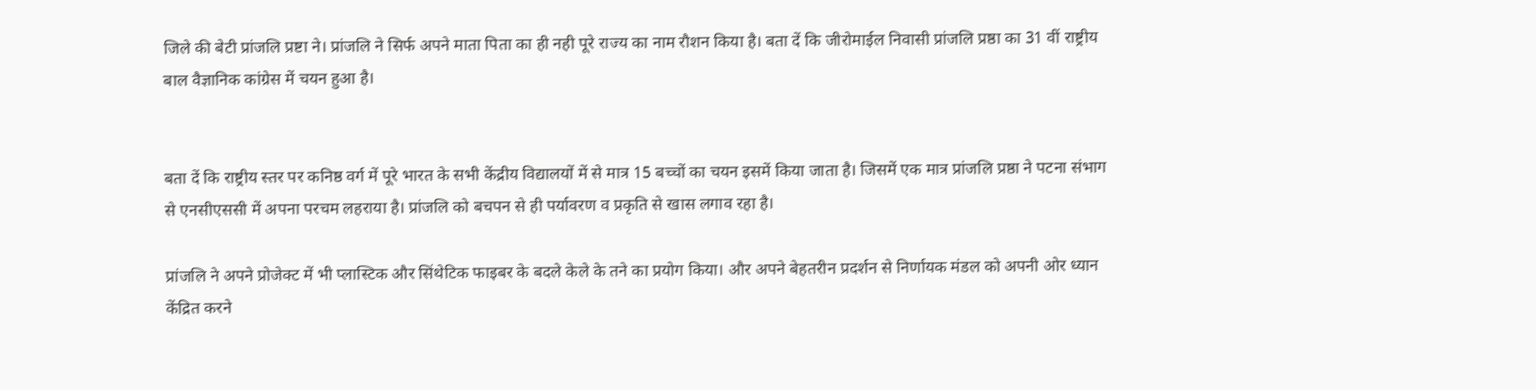जिले की बेटी प्रांजलि प्रष्टा ने। प्रांजलि ने सिर्फ अपने माता पिता का ही नही पूरे राज्य का नाम रौशन किया है। बता दें कि जीरोमाईल निवासी प्रांजलि प्रष्ठा का 31 वीं राष्ट्रीय बाल वैज्ञानिक कांग्रेस में चयन हुआ है।


बता दें कि राष्ट्रीय स्तर पर कनिष्ठ वर्ग में पूरे भारत के सभी केंद्रीय विद्यालयों में से मात्र 15 बच्चों का चयन इसमें किया जाता है। जिसमें एक मात्र प्रांजलि प्रष्ठा ने पटना संभाग से एनसीएससी में अपना परचम लहराया है। प्रांजलि को बचपन से ही पर्यावरण व प्रकृति से खास लगाव रहा है।

प्रांजलि ने अपने प्रोजेक्ट में भी प्लास्टिक और सिंथेटिक फाइबर के बदले केले के तने का प्रयोग किया। और अपने बेहतरीन प्रदर्शन से निर्णायक मंडल को अपनी ओर ध्यान केंद्रित करने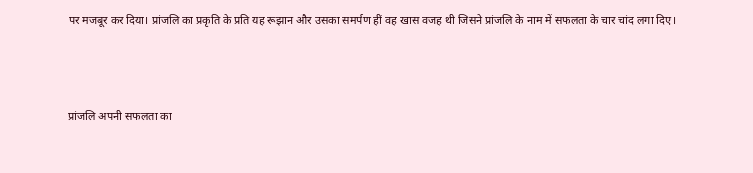पर मजबूर कर दिया। प्रांजलि का प्रकृति के प्रति यह रूझान और उसका समर्पण हीं वह खास वजह थी जिसने प्रांजलि के नाम में सफलता के चार चांद लगा दिए।




प्रांजलि अपनी सफलता का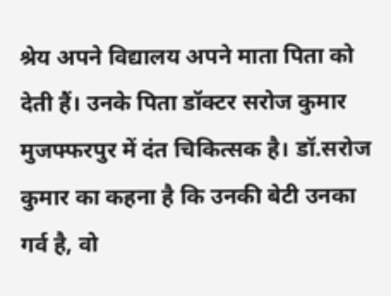श्रेय अपने विद्यालय अपने माता पिता को देती हैं। उनके पिता डॉक्टर सरोज कुमार मुजफ्फरपुर में दंत चिकित्सक है। डॉ.सरोज कुमार का कहना है कि उनकी बेटी उनका गर्व है, वो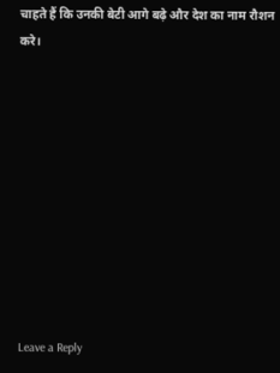चाहते हैं कि उनकी बेटी आगे बढ़े और देश का नाम रौशन करे।










Leave a Reply